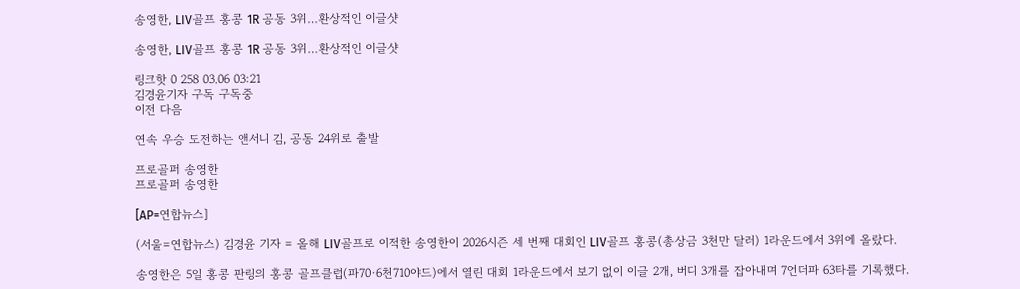송영한, LIV골프 홍콩 1R 공동 3위…환상적인 이글샷

송영한, LIV골프 홍콩 1R 공동 3위…환상적인 이글샷

링크핫 0 258 03.06 03:21
김경윤기자 구독 구독중
이전 다음

연속 우승 도전하는 앤서니 김, 공동 24위로 출발

프로골퍼 송영한
프로골퍼 송영한

[AP=연합뉴스]

(서울=연합뉴스) 김경윤 기자 = 올해 LIV골프로 이적한 송영한이 2026시즌 세 번째 대회인 LIV골프 홍콩(총상금 3천만 달러) 1라운드에서 3위에 올랐다.

송영한은 5일 홍콩 판링의 홍콩 골프클럽(파70·6천710야드)에서 열린 대회 1라운드에서 보기 없이 이글 2개, 버디 3개를 잡아내며 7언더파 63타를 기록했다.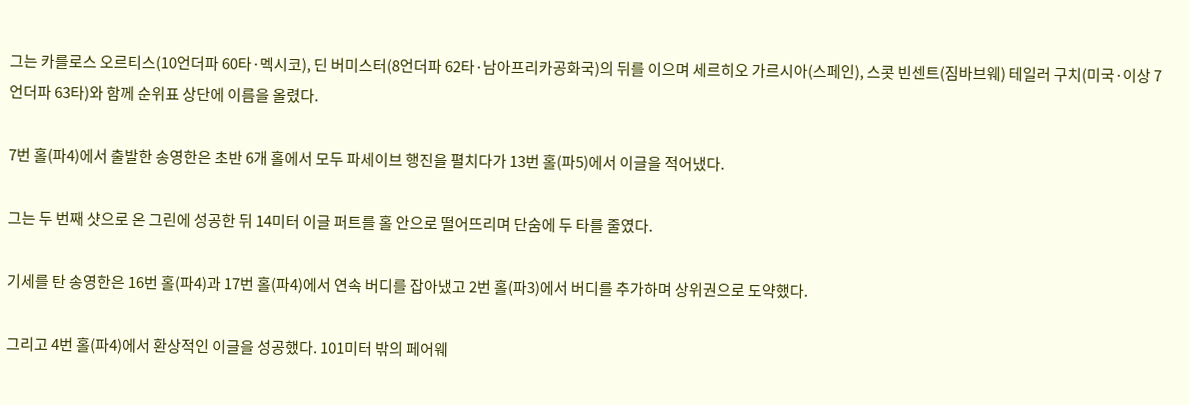그는 카를로스 오르티스(10언더파 60타·멕시코), 딘 버미스터(8언더파 62타·남아프리카공화국)의 뒤를 이으며 세르히오 가르시아(스페인), 스콧 빈센트(짐바브웨) 테일러 구치(미국·이상 7언더파 63타)와 함께 순위표 상단에 이름을 올렸다.

7번 홀(파4)에서 출발한 송영한은 초반 6개 홀에서 모두 파세이브 행진을 펼치다가 13번 홀(파5)에서 이글을 적어냈다.

그는 두 번째 샷으로 온 그린에 성공한 뒤 14미터 이글 퍼트를 홀 안으로 떨어뜨리며 단숨에 두 타를 줄였다.

기세를 탄 송영한은 16번 홀(파4)과 17번 홀(파4)에서 연속 버디를 잡아냈고 2번 홀(파3)에서 버디를 추가하며 상위권으로 도약했다.

그리고 4번 홀(파4)에서 환상적인 이글을 성공했다. 101미터 밖의 페어웨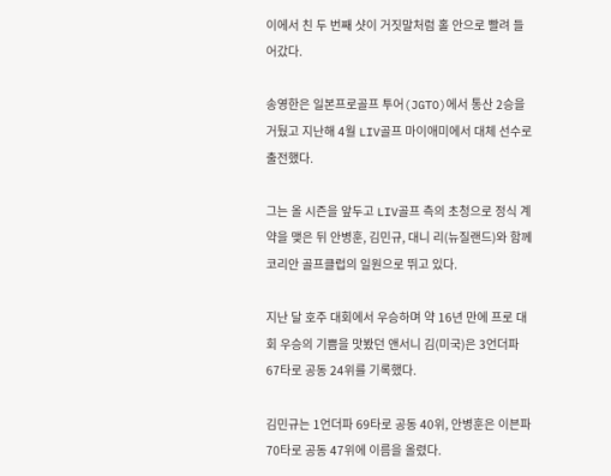이에서 친 두 번째 샷이 거짓말처럼 홀 안으로 빨려 들어갔다.

송영한은 일본프로골프 투어(JGTO)에서 통산 2승을 거뒀고 지난해 4월 LIV골프 마이애미에서 대체 선수로 출전했다.

그는 올 시즌을 앞두고 LIV골프 측의 초청으로 정식 계약을 맺은 뒤 안병훈, 김민규, 대니 리(뉴질랜드)와 함께 코리안 골프클럽의 일원으로 뛰고 있다.

지난 달 호주 대회에서 우승하며 약 16년 만에 프로 대회 우승의 기쁨을 맛봤던 앤서니 김(미국)은 3언더파 67타로 공동 24위를 기록했다.

김민규는 1언더파 69타로 공동 40위, 안병훈은 이븐파 70타로 공동 47위에 이름을 올렸다.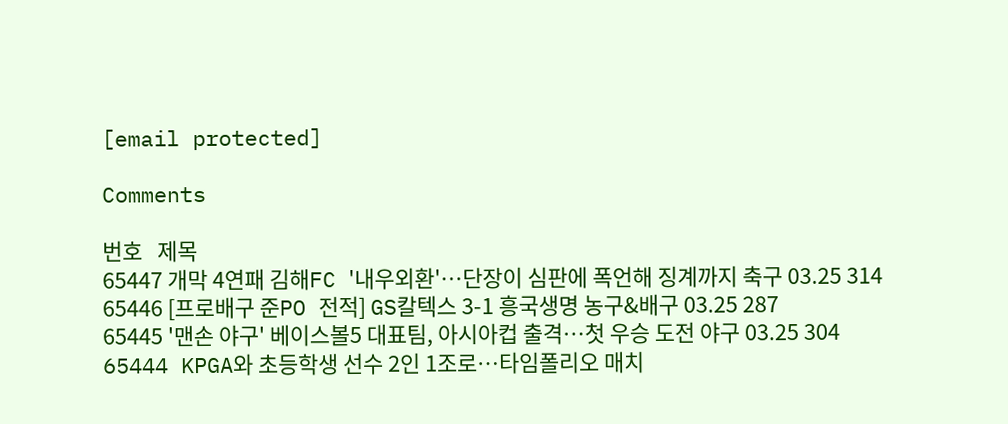[email protected]

Comments

번호   제목
65447 개막 4연패 김해FC '내우외환'…단장이 심판에 폭언해 징계까지 축구 03.25 314
65446 [프로배구 준PO 전적] GS칼텍스 3-1 흥국생명 농구&배구 03.25 287
65445 '맨손 야구' 베이스볼5 대표팀, 아시아컵 출격…첫 우승 도전 야구 03.25 304
65444 KPGA와 초등학생 선수 2인 1조로…타임폴리오 매치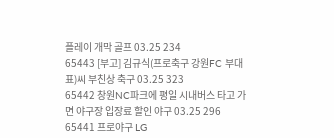플레이 개막 골프 03.25 234
65443 [부고] 김규식(프로축구 강원FC 부대표)씨 부친상 축구 03.25 323
65442 창원NC파크에 평일 시내버스 타고 가면 야구장 입장료 할인 야구 03.25 296
65441 프로야구 LG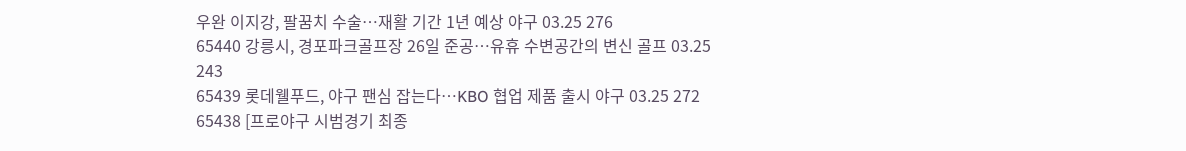우완 이지강, 팔꿈치 수술…재활 기간 1년 예상 야구 03.25 276
65440 강릉시, 경포파크골프장 26일 준공…유휴 수변공간의 변신 골프 03.25 243
65439 롯데웰푸드, 야구 팬심 잡는다…KBO 협업 제품 출시 야구 03.25 272
65438 [프로야구 시범경기 최종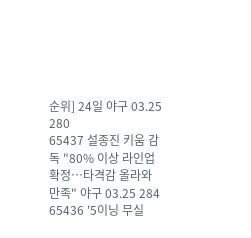순위] 24일 야구 03.25 280
65437 설종진 키움 감독 "80% 이상 라인업 확정…타격감 올라와 만족" 야구 03.25 284
65436 '5이닝 무실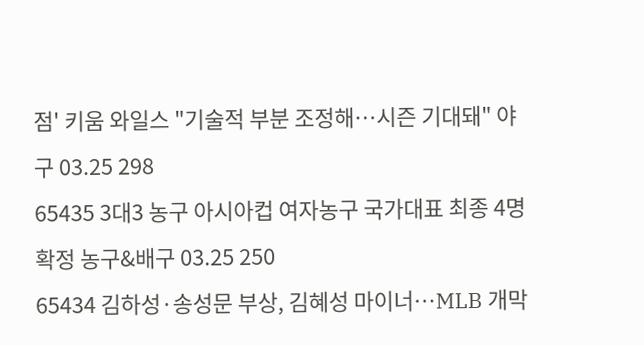점' 키움 와일스 "기술적 부분 조정해…시즌 기대돼" 야구 03.25 298
65435 3대3 농구 아시아컵 여자농구 국가대표 최종 4명 확정 농구&배구 03.25 250
65434 김하성·송성문 부상, 김혜성 마이너…MLB 개막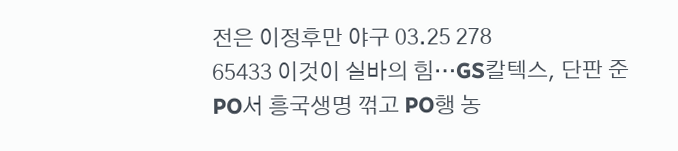전은 이정후만 야구 03.25 278
65433 이것이 실바의 힘…GS칼텍스, 단판 준PO서 흥국생명 꺾고 PO행 농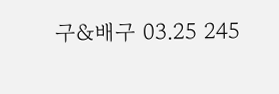구&배구 03.25 245